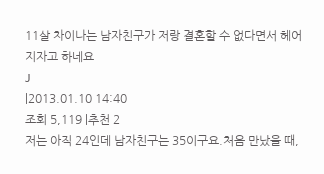11살 차이나는 남자친구가 저랑 결혼할 수 없다면서 헤어지자고 하네요
J
|2013.01.10 14:40
조회 5,119 |추천 2
저는 아직 24인데 남자친구는 35이구요.처음 만났을 때,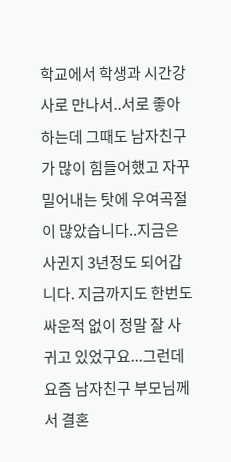학교에서 학생과 시간강사로 만나서..서로 좋아하는데 그때도 남자친구가 많이 힘들어했고 자꾸 밀어내는 탓에 우여곡절이 많았습니다..지금은 사귄지 3년정도 되어갑니다. 지금까지도 한번도 싸운적 없이 정말 잘 사귀고 있었구요...그런데 요즘 남자친구 부모님께서 결혼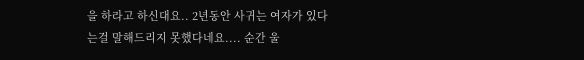을 하라고 하신대요.. 2년동안 사귀는 여자가 있다는걸 말해드리지 못했다네요.... 순간 울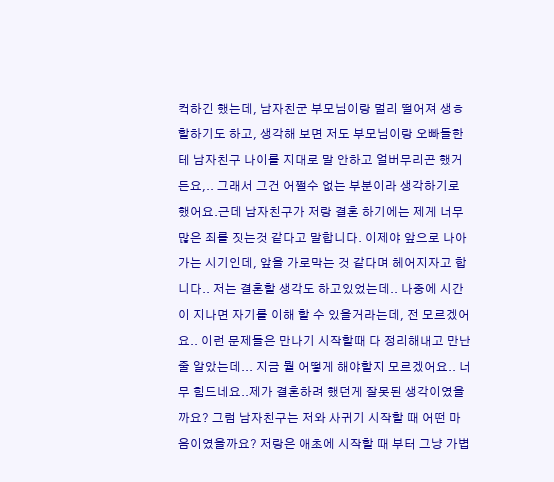컥하긴 했는데, 남자친군 부모님이랑 멀리 떨어져 생ㅎ할하기도 하고, 생각해 보면 저도 부모님이랑 오빠들한테 남자친구 나이를 지대로 말 안하고 얼버무리곤 했거든요,.. 그래서 그건 어쩔수 없는 부분이라 생각하기로 했어요.근데 남자친구가 저랑 결혼 하기에는 제게 너무 많은 죄를 짓는것 같다고 말합니다. 이제야 앞으로 나아가는 시기인데, 앞을 가로막는 것 같다며 헤어지자고 합니다.. 저는 결혼할 생각도 하고있었는데.. 나중에 시간이 지나면 자기를 이해 할 수 있을거라는데, 전 모르겠어요.. 이런 문제들은 만나기 시작할때 다 정리해내고 만난줄 알았는데... 지금 뭘 어떻게 해야할지 모르겠어요.. 너무 힘드네요..제가 결혼하려 했던게 잘못된 생각이였을까요? 그럼 남자친구는 저와 사귀기 시작할 때 어떤 마음이였을까요? 저랑은 애초에 시작할 때 부터 그냥 가볍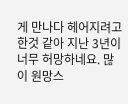게 만나다 헤어지려고 한것 같아 지난 3년이 너무 허망하네요. 많이 원망스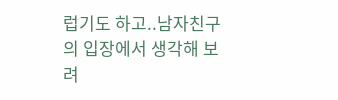럽기도 하고..남자친구의 입장에서 생각해 보려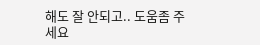해도 잘 안되고.. 도움좀 주세요